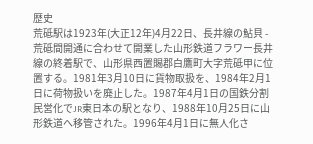歴史
荒砥駅は1923年(大正12年)4月22日、長井線の鮎貝 - 荒砥間開通に合わせて開業した山形鉄道フラワー長井線の終着駅で、山形県西置賜郡白鷹町大字荒砥甲に位置する。1981年3月10日に貨物取扱を、1984年2月1日に荷物扱いを廃止した。1987年4月1日の国鉄分割民営化でJR東日本の駅となり、1988年10月25日に山形鉄道へ移管された。1996年4月1日に無人化さ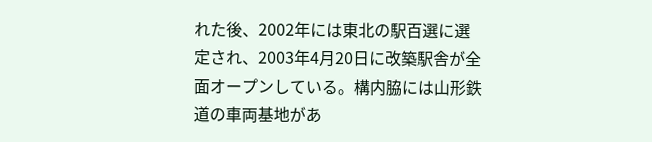れた後、2002年には東北の駅百選に選定され、2003年4月20日に改築駅舎が全面オープンしている。構内脇には山形鉄道の車両基地があ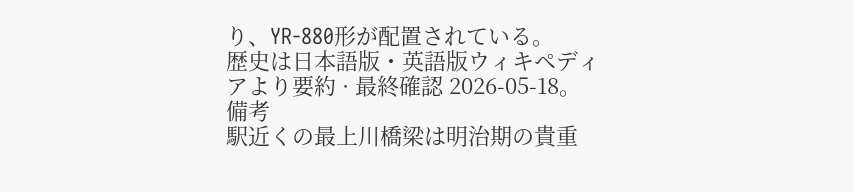り、YR-880形が配置されている。
歴史は日本語版・英語版ウィキペディアより要約 · 最終確認 2026-05-18。
備考
駅近くの最上川橋梁は明治期の貴重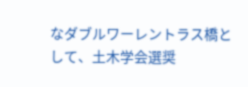なダブルワーレントラス橋として、土木学会選奨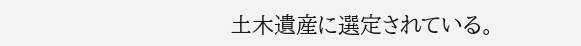土木遺産に選定されている。